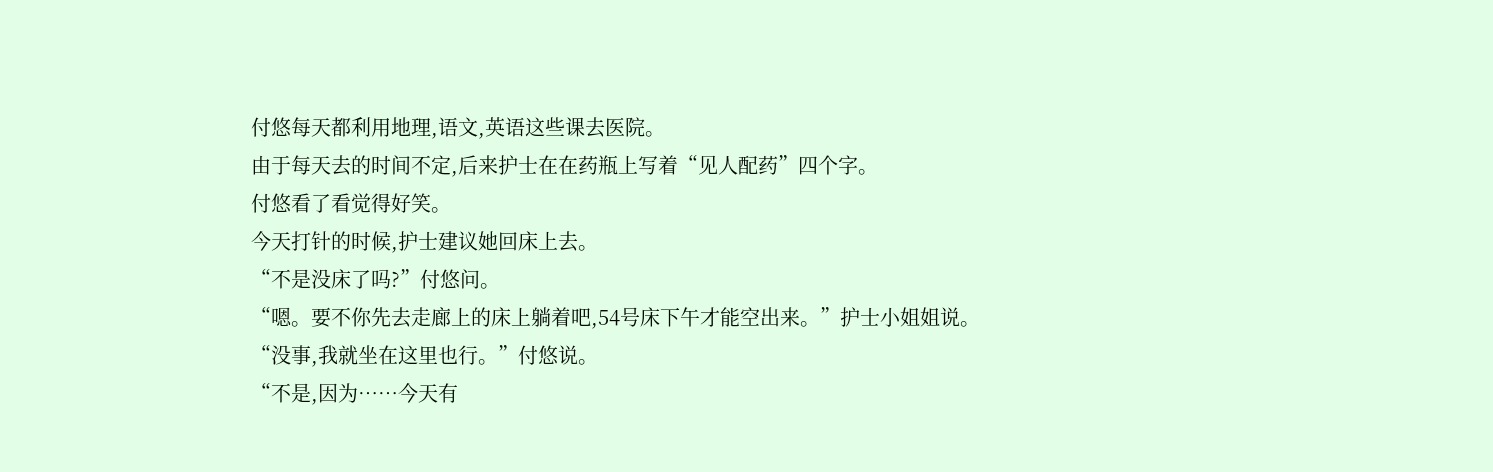付悠每天都利用地理,语文,英语这些课去医院。
由于每天去的时间不定,后来护士在在药瓶上写着“见人配药”四个字。
付悠看了看觉得好笑。
今天打针的时候,护士建议她回床上去。
“不是没床了吗?”付悠问。
“嗯。要不你先去走廊上的床上躺着吧,54号床下午才能空出来。”护士小姐姐说。
“没事,我就坐在这里也行。”付悠说。
“不是,因为……今天有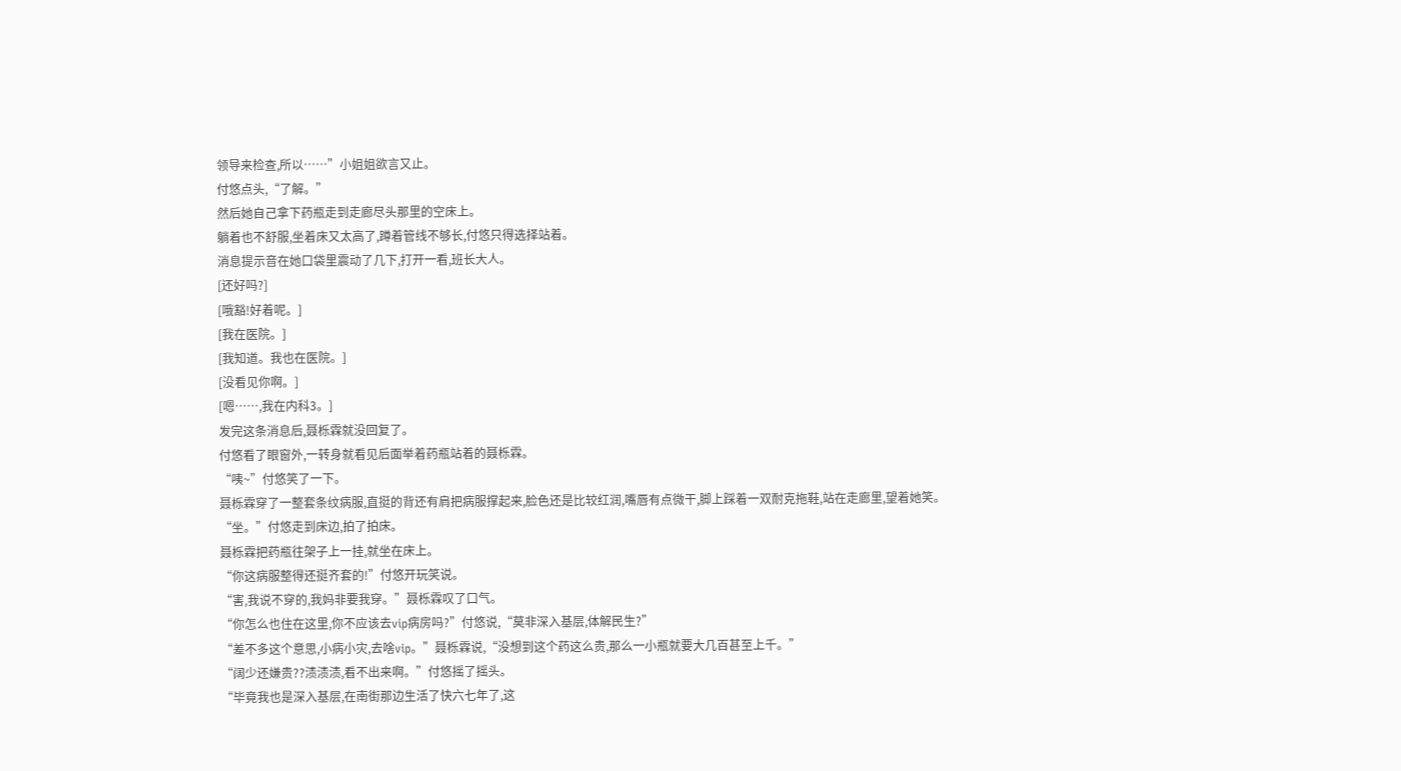领导来检查,所以……”小姐姐欲言又止。
付悠点头,“了解。”
然后她自己拿下药瓶走到走廊尽头那里的空床上。
躺着也不舒服,坐着床又太高了,蹲着管线不够长,付悠只得选择站着。
消息提示音在她口袋里震动了几下,打开一看,班长大人。
[还好吗?]
[哦豁!好着呢。]
[我在医院。]
[我知道。我也在医院。]
[没看见你啊。]
[嗯……,我在内科3。]
发完这条消息后,聂栎霖就没回复了。
付悠看了眼窗外,一转身就看见后面举着药瓶站着的聂栎霖。
“咦~”付悠笑了一下。
聂栎霖穿了一整套条纹病服,直挺的背还有肩把病服撑起来,脸色还是比较红润,嘴唇有点微干,脚上踩着一双耐克拖鞋,站在走廊里,望着她笑。
“坐。”付悠走到床边,拍了拍床。
聂栎霖把药瓶往架子上一挂,就坐在床上。
“你这病服整得还挺齐套的!”付悠开玩笑说。
“害,我说不穿的,我妈非要我穿。”聂栎霖叹了口气。
“你怎么也住在这里,你不应该去vip病房吗?”付悠说,“莫非深入基层,体解民生?”
“差不多这个意思,小病小灾,去啥vip。”聂栎霖说,“没想到这个药这么贵,那么一小瓶就要大几百甚至上千。”
“阔少还嫌贵??渍渍渍,看不出来啊。”付悠摇了摇头。
“毕竟我也是深入基层,在南街那边生活了快六七年了,这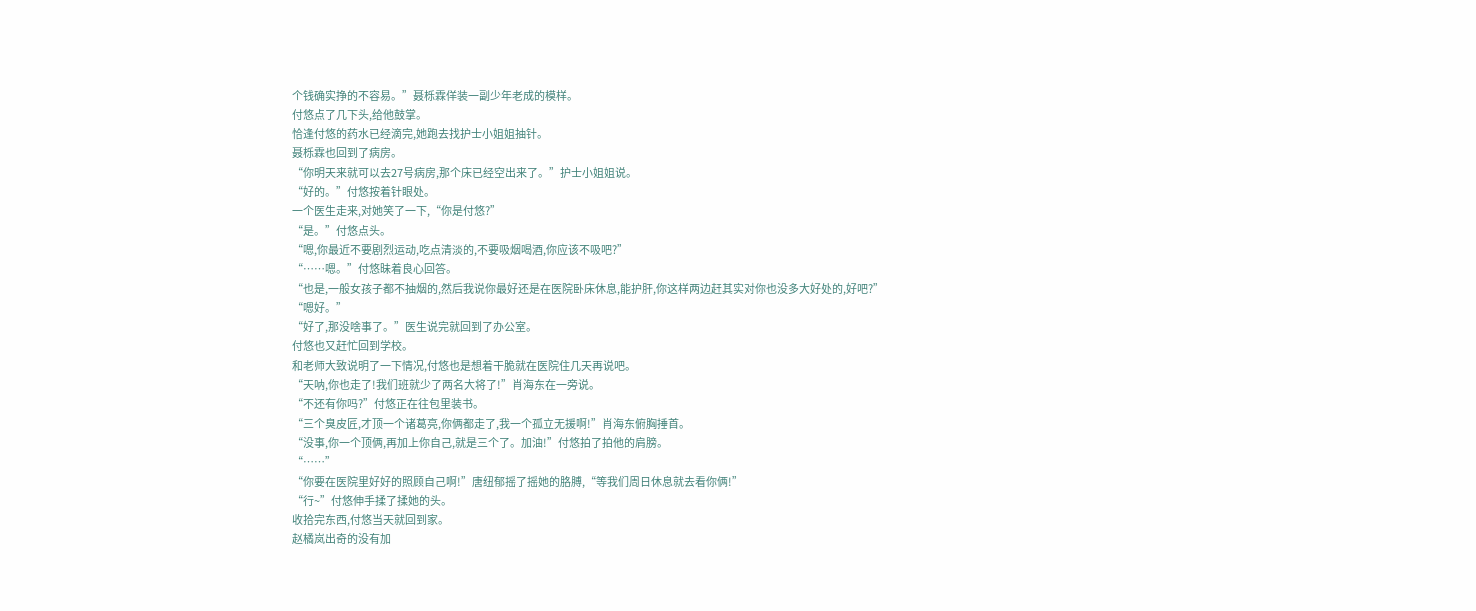个钱确实挣的不容易。”聂栎霖佯装一副少年老成的模样。
付悠点了几下头,给他鼓掌。
恰逢付悠的药水已经滴完,她跑去找护士小姐姐抽针。
聂栎霖也回到了病房。
“你明天来就可以去27号病房,那个床已经空出来了。”护士小姐姐说。
“好的。”付悠按着针眼处。
一个医生走来,对她笑了一下,“你是付悠?”
“是。”付悠点头。
“嗯,你最近不要剧烈运动,吃点清淡的,不要吸烟喝酒,你应该不吸吧?”
“……嗯。”付悠昧着良心回答。
“也是,一般女孩子都不抽烟的,然后我说你最好还是在医院卧床休息,能护肝,你这样两边赶其实对你也没多大好处的,好吧?”
“嗯好。”
“好了,那没啥事了。”医生说完就回到了办公室。
付悠也又赶忙回到学校。
和老师大致说明了一下情况,付悠也是想着干脆就在医院住几天再说吧。
“天呐,你也走了!我们班就少了两名大将了!”肖海东在一旁说。
“不还有你吗?”付悠正在往包里装书。
“三个臭皮匠,才顶一个诸葛亮,你俩都走了,我一个孤立无援啊!”肖海东俯胸捶首。
“没事,你一个顶俩,再加上你自己,就是三个了。加油!”付悠拍了拍他的肩膀。
“……”
“你要在医院里好好的照顾自己啊!”唐纽郁摇了摇她的胳膊,“等我们周日休息就去看你俩!”
“行~”付悠伸手揉了揉她的头。
收拾完东西,付悠当天就回到家。
赵橘岚出奇的没有加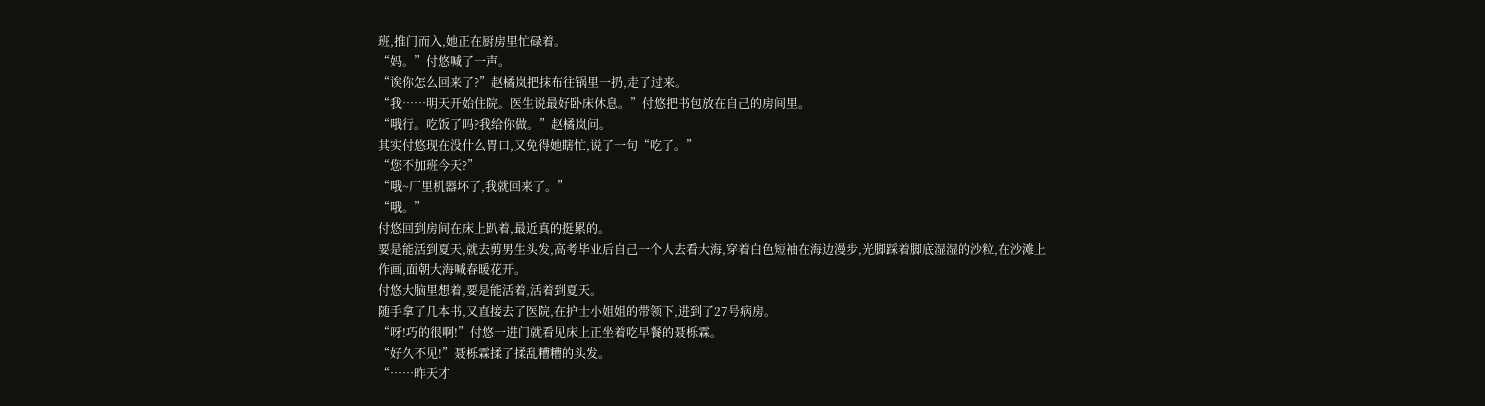班,推门而入,她正在厨房里忙碌着。
“妈。”付悠喊了一声。
“诶你怎么回来了?”赵橘岚把抹布往锅里一扔,走了过来。
“我……明天开始住院。医生说最好卧床休息。”付悠把书包放在自己的房间里。
“哦行。吃饭了吗?我给你做。”赵橘岚问。
其实付悠现在没什么胃口,又免得她瞎忙,说了一句“吃了。”
“您不加班今天?”
“哦~厂里机器坏了,我就回来了。”
“哦。”
付悠回到房间在床上趴着,最近真的挺累的。
要是能活到夏天,就去剪男生头发,高考毕业后自己一个人去看大海,穿着白色短袖在海边漫步,光脚踩着脚底湿湿的沙粒,在沙滩上作画,面朝大海喊春暖花开。
付悠大脑里想着,要是能活着,活着到夏天。
随手拿了几本书,又直接去了医院,在护士小姐姐的带领下,进到了27号病房。
“呀!巧的很啊!”付悠一进门就看见床上正坐着吃早餐的聂栎霖。
“好久不见!”聂栎霖揉了揉乱糟糟的头发。
“……昨天才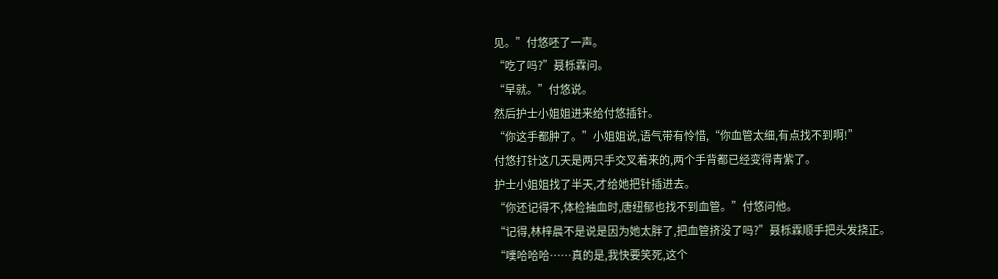见。”付悠呸了一声。
“吃了吗?”聂栎霖问。
“早就。”付悠说。
然后护士小姐姐进来给付悠插针。
“你这手都肿了。”小姐姐说,语气带有怜惜,“你血管太细,有点找不到啊!”
付悠打针这几天是两只手交叉着来的,两个手背都已经变得青紫了。
护士小姐姐找了半天,才给她把针插进去。
“你还记得不,体检抽血时,唐纽郁也找不到血管。”付悠问他。
“记得,林梓晨不是说是因为她太胖了,把血管挤没了吗?”聂栎霖顺手把头发挠正。
“噗哈哈哈……真的是,我快要笑死,这个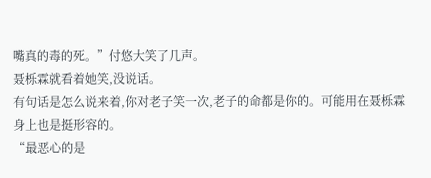嘴真的毒的死。”付悠大笑了几声。
聂栎霖就看着她笑,没说话。
有句话是怎么说来着,你对老子笑一次,老子的命都是你的。可能用在聂栎霖身上也是挺形容的。
“最恶心的是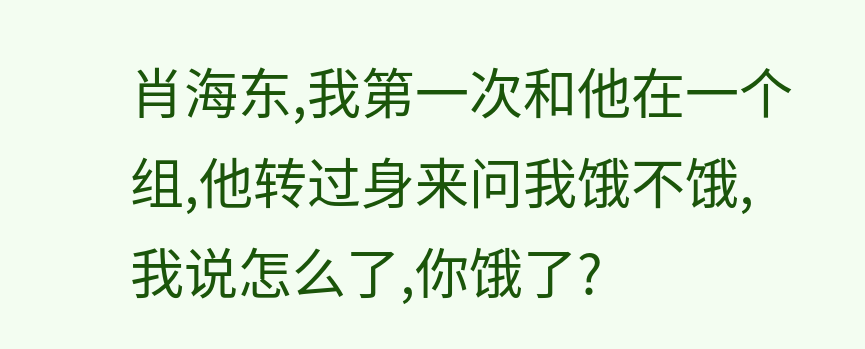肖海东,我第一次和他在一个组,他转过身来问我饿不饿,我说怎么了,你饿了?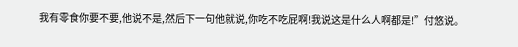我有零食你要不要,他说不是,然后下一句他就说,你吃不吃屁啊!我说这是什么人啊都是!”付悠说。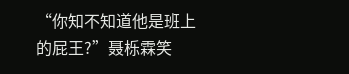“你知不知道他是班上的屁王?”聂栎霖笑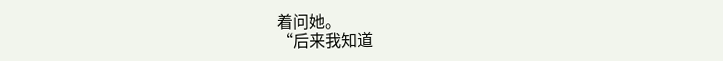着问她。
“后来我知道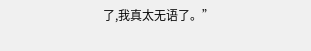了,我真太无语了。”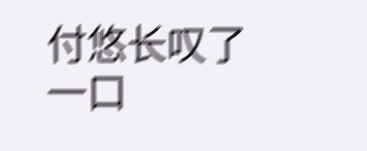付悠长叹了一口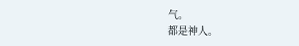气。
都是神人。